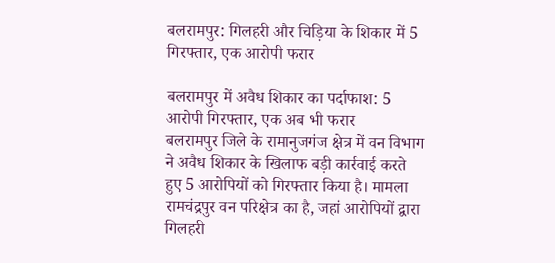बलरामपुर: गिलहरी और चिड़िया के शिकार में 5 गिरफ्तार, एक आरोपी फरार

बलरामपुर में अवैध शिकार का पर्दाफाश: 5 आरोपी गिरफ्तार, एक अब भी फरार
बलरामपुर जिले के रामानुजगंज क्षेत्र में वन विभाग ने अवैध शिकार के खिलाफ बड़ी कार्रवाई करते हुए 5 आरोपियों को गिरफ्तार किया है। मामला रामचंद्रपुर वन परिक्षेत्र का है, जहां आरोपियों द्वारा गिलहरी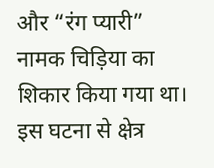और “रंग प्यारी” नामक चिड़िया का शिकार किया गया था। इस घटना से क्षेत्र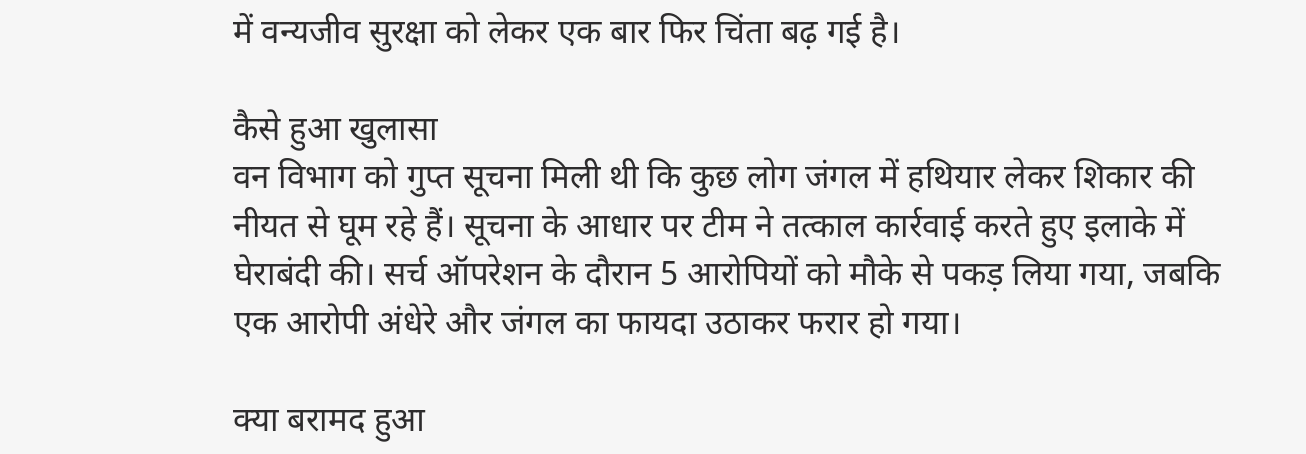में वन्यजीव सुरक्षा को लेकर एक बार फिर चिंता बढ़ गई है।

कैसे हुआ खुलासा
वन विभाग को गुप्त सूचना मिली थी कि कुछ लोग जंगल में हथियार लेकर शिकार की नीयत से घूम रहे हैं। सूचना के आधार पर टीम ने तत्काल कार्रवाई करते हुए इलाके में घेराबंदी की। सर्च ऑपरेशन के दौरान 5 आरोपियों को मौके से पकड़ लिया गया, जबकि एक आरोपी अंधेरे और जंगल का फायदा उठाकर फरार हो गया।

क्या बरामद हुआ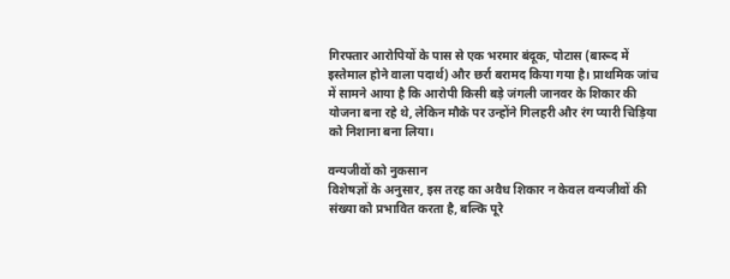गिरफ्तार आरोपियों के पास से एक भरमार बंदूक, पोटास (बारूद में इस्तेमाल होने वाला पदार्थ) और छर्रा बरामद किया गया है। प्राथमिक जांच में सामने आया है कि आरोपी किसी बड़े जंगली जानवर के शिकार की योजना बना रहे थे, लेकिन मौके पर उन्होंने गिलहरी और रंग प्यारी चिड़िया को निशाना बना लिया।

वन्यजीवों को नुकसान
विशेषज्ञों के अनुसार, इस तरह का अवैध शिकार न केवल वन्यजीवों की संख्या को प्रभावित करता है, बल्कि पूरे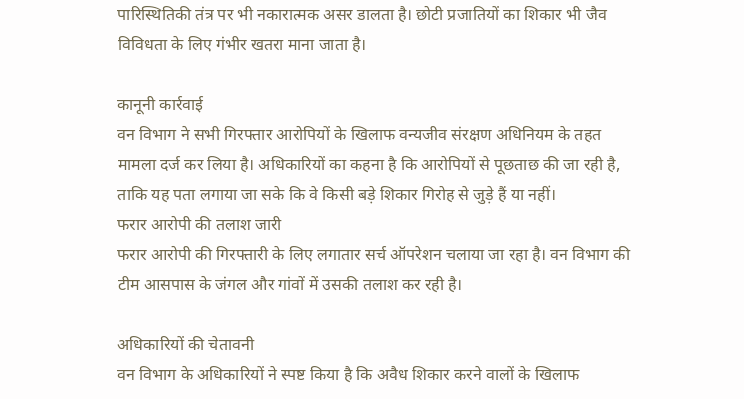पारिस्थितिकी तंत्र पर भी नकारात्मक असर डालता है। छोटी प्रजातियों का शिकार भी जैव विविधता के लिए गंभीर खतरा माना जाता है।

कानूनी कार्रवाई
वन विभाग ने सभी गिरफ्तार आरोपियों के खिलाफ वन्यजीव संरक्षण अधिनियम के तहत मामला दर्ज कर लिया है। अधिकारियों का कहना है कि आरोपियों से पूछताछ की जा रही है, ताकि यह पता लगाया जा सके कि वे किसी बड़े शिकार गिरोह से जुड़े हैं या नहीं।
फरार आरोपी की तलाश जारी
फरार आरोपी की गिरफ्तारी के लिए लगातार सर्च ऑपरेशन चलाया जा रहा है। वन विभाग की टीम आसपास के जंगल और गांवों में उसकी तलाश कर रही है।

अधिकारियों की चेतावनी
वन विभाग के अधिकारियों ने स्पष्ट किया है कि अवैध शिकार करने वालों के खिलाफ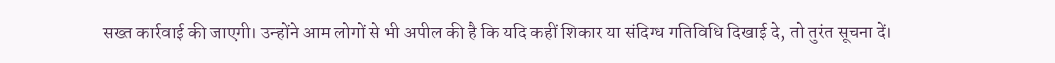सख्त कार्रवाई की जाएगी। उन्होंने आम लोगों से भी अपील की है कि यदि कहीं शिकार या संदिग्ध गतिविधि दिखाई दे, तो तुरंत सूचना दें।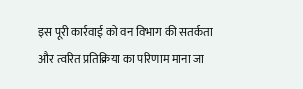इस पूरी कार्रवाई को वन विभाग की सतर्कता और त्वरित प्रतिक्रिया का परिणाम माना जा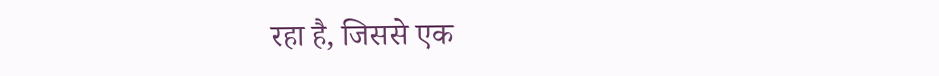रहा है, जिससे एक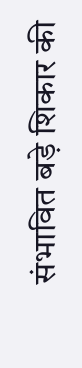संभावित बड़े शिकार की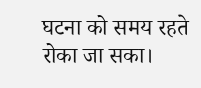घटना को समय रहते रोका जा सका।